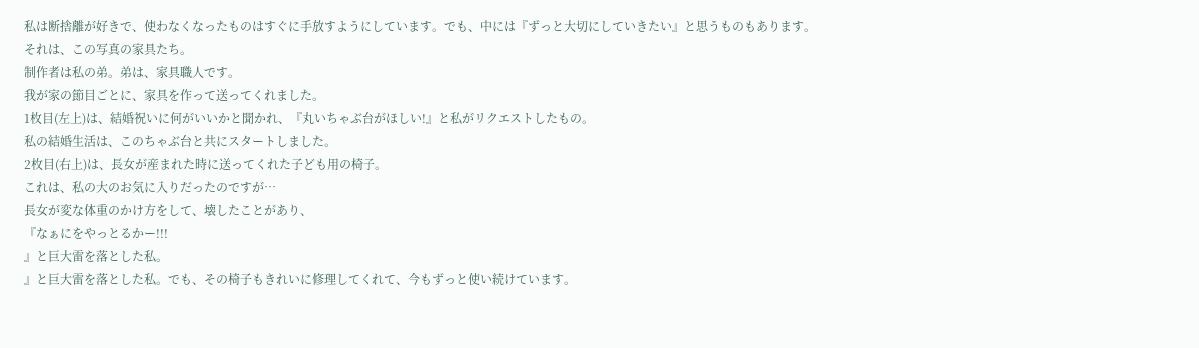私は断捨離が好きで、使わなくなったものはすぐに手放すようにしています。でも、中には『ずっと大切にしていきたい』と思うものもあります。
それは、この写真の家具たち。
制作者は私の弟。弟は、家具職人です。
我が家の節目ごとに、家具を作って送ってくれました。
1枚目(左上)は、結婚祝いに何がいいかと聞かれ、『丸いちゃぶ台がほしい!』と私がリクエストしたもの。
私の結婚生活は、このちゃぶ台と共にスタートしました。
2枚目(右上)は、長女が産まれた時に送ってくれた子ども用の椅子。
これは、私の大のお気に入りだったのですが…
長女が変な体重のかけ方をして、壊したことがあり、
『なぁにをやっとるかー!!!
』と巨大雷を落とした私。
』と巨大雷を落とした私。でも、その椅子もきれいに修理してくれて、今もずっと使い続けています。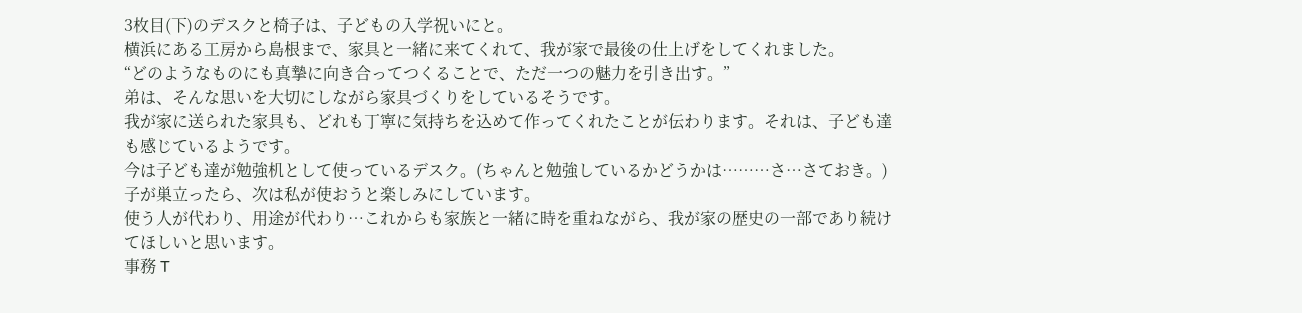3枚目(下)のデスクと椅子は、子どもの入学祝いにと。
横浜にある工房から島根まで、家具と一緒に来てくれて、我が家で最後の仕上げをしてくれました。
“どのようなものにも真摯に向き合ってつくることで、ただ一つの魅力を引き出す。”
弟は、そんな思いを大切にしながら家具づくりをしているそうです。
我が家に送られた家具も、どれも丁寧に気持ちを込めて作ってくれたことが伝わります。それは、子ども達も感じているようです。
今は子ども達が勉強机として使っているデスク。(ちゃんと勉強しているかどうかは………さ…さておき。)
子が巣立ったら、次は私が使おうと楽しみにしています。
使う人が代わり、用途が代わり…これからも家族と一緒に時を重ねながら、我が家の歴史の一部であり続けてほしいと思います。
事務 T